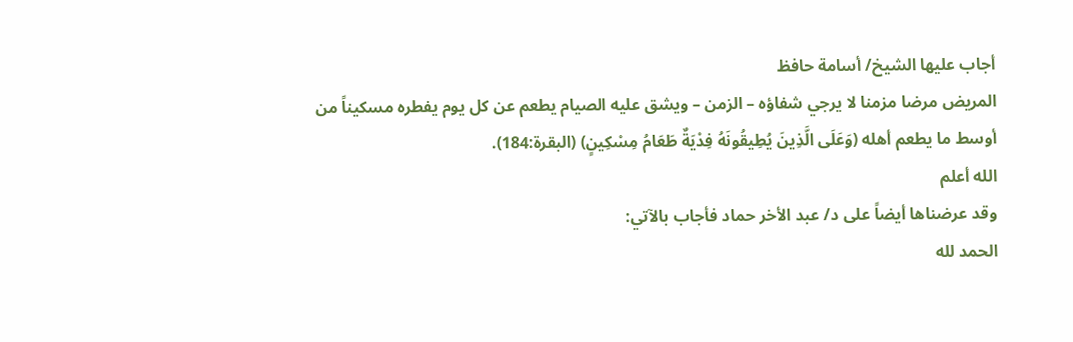أجاب عليها الشيخ/ أسامة حافظ
المريض مرضا مزمنا لا يرجي شفاؤه – الزمن – ويشق عليه الصيام يطعم عن كل يوم يفطره مسكيناً من أوسط ما يطعم أهله (وَعَلَى الَّذِينَ يُطِيقُونَهُ فِدْيَةٌ طَعَامُ مِسْكِينٍ) (البقرة:184).
الله أعلم
وقد عرضناها أيضاً على د/ عبد الأخر حماد فأجاب بالآتي:
الحمد لله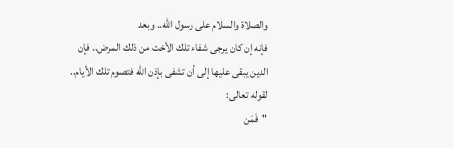والصلاة والسلام على رسول الله.. وبعد
فإنه إن كان يرجى شفاء تلك الأخت من ذلك المرض.. فإن الدين يبقى عليها إلى أن تشفى بإذن الله فتصوم تلك الأيام.. لقوله تعالى:
"فَمَن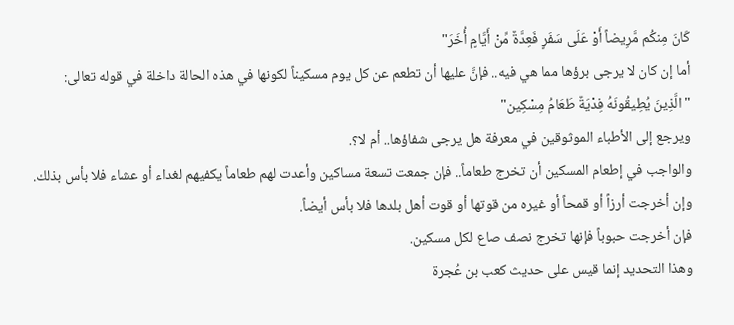كَانَ مِنكُم مَّرِيضاً أَوْ عَلَى سَفَرٍ فَعِدَّةٌ مِّنْ أَيَّامٍ أُخَرَ"
أما إن كان لا يرجى برؤها مما هي فيه.. فإنَّ عليها أن تطعم عن كل يوم مسكيناً لكونها في هذه الحالة داخلة في قوله تعالى:
" الَّذِينَ يُطِيقُونَهُ فِدْيَةٌ طَعَامُ مِسْكِين"
ويرجع إلى الأطباء الموثوقين في معرفة هل يرجى شفاؤها.. أم لا؟.
والواجب في إطعام المسكين أن تخرج طعاماً.. فإن جمعت تسعة مساكين وأعدت لهم طعاماً يكفيهم لغداء أو عشاء فلا بأس بذلك.
وإن أخرجت أرزاً أو قمحاً أو غيره من قوتها أو قوت أهل بلدها فلا بأس أيضاً.
فإن أخرجت حبوباً فإنها تخرج نصف صاع لكل مسكين.
وهذا التحديد إنما قيس على حديث كعب بن عُجرة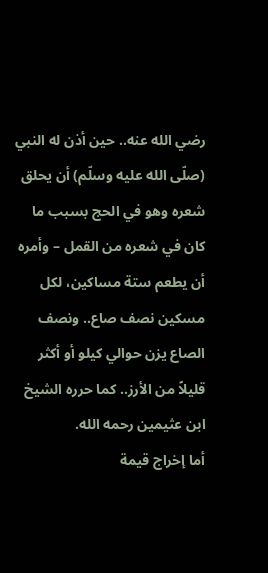رضي الله عنه.. حين أذن له النبي (صلّى الله عليه وسلّم) أن يحلق شعره وهو في الحج بسبب ما كان في شعره من القمل – وأمره أن يطعم ستة مساكين، لكل مسكين نصف صاع.. ونصف الصاع يزن حوالي كيلو أو أكثر قليلاً من الأرز.. كما حرره الشيخ ابن عثيمين رحمه الله.
أما إخراج قيمة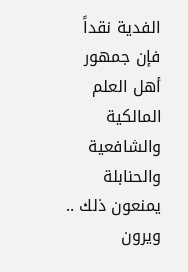الفدية نقداً فإن جمهور أهل العلم المالكية والشافعية والحنابلة يمنعون ذلك .. ويرون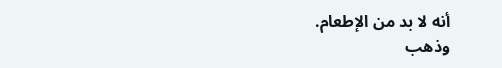أنه لا بد من الإطعام.
وذهب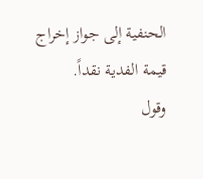الحنفية إلى جواز إخراج قيمة الفدية نقداً.
وقول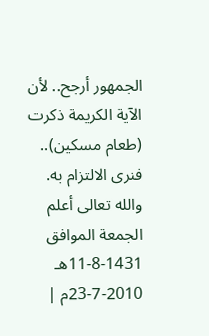الجمهور أرجح.. لأن الآية الكريمة ذكرت (طعام مسكين).. فنرى الالتزام به.
والله تعالى أعلم
الجمعة الموافق
11-8-1431هـ
23-7-2010م |